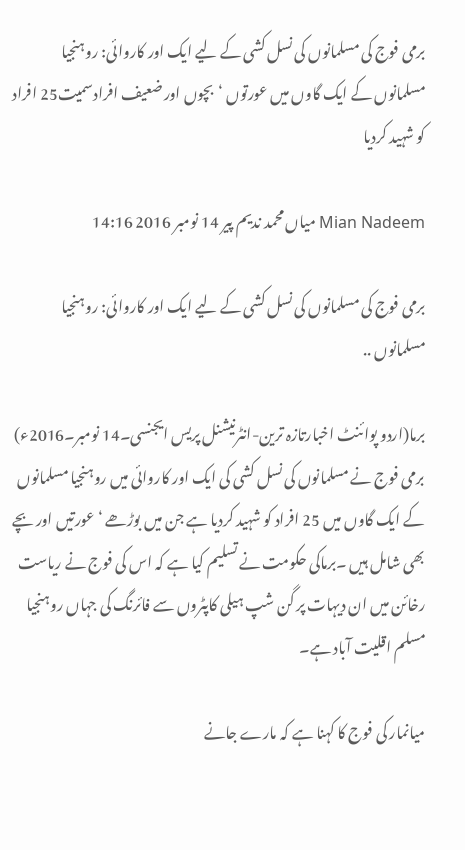برمی فوج کی مسلمانوں کی نسل کشی کے لیے ایک اور کاروائی: روہنجیا مسلمانوں کے ایک گاوں میں عورتوں ‘بچوں اور ضعیف افرادسمیت25 افراد کو شہید کردیا

Mian Nadeem میاں محمد ندیم پیر 14 نومبر 2016 14:16

برمی فوج کی مسلمانوں کی نسل کشی کے لیے ایک اور کاروائی: روہنجیا مسلمانوں ..

برما(اردو پوائنٹ اخبارتازہ ترین-انٹرنیشنل پریس ایجنسی۔14 نومبر۔2016ء) برمی فوج نے مسلمانوں کی نسل کشی کی ایک اور کاروائی میں روہنجیا مسلمانوں کے ایک گاوں میں 25 افراد کو شہید کردیا ہے جن میں بوڑھے ‘عورتیں اور بچے بھی شامل ہیں ۔برماکی حکومت نے تسلیم کیا ہے کہ اس کی فوج نے ریاست رخائن میں ان دیہات پر گن شپ ہیلی کاپٹروں سے فائرنگ کی جہاں روہنجیا مسلم اقلیت آباد ہے۔

میانمار کی فوج کا کہنا ہے کہ مارے جانے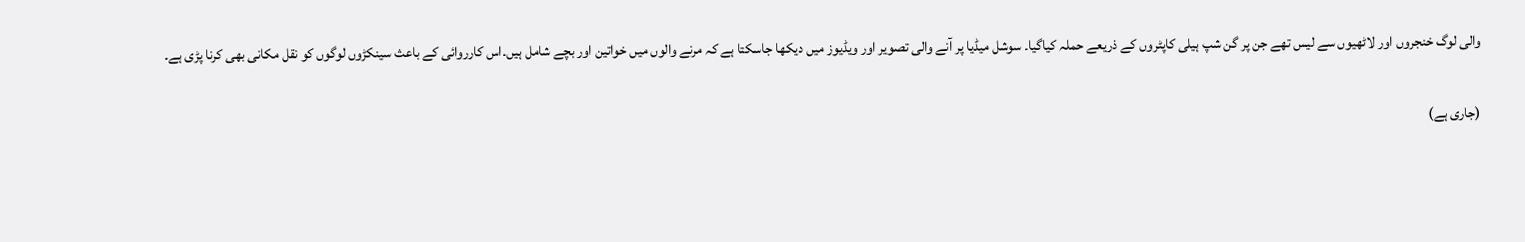والی لوگ خنجروں اور لاٹھیوں سے لیس تھے جن پر گن شپ ہیلی کاپٹروں کے ذریعے حملہ کیاگیا۔ سوشل میڈیا پر آنے والی تصویر اور ویڈیوز میں دیکھا جاسکتا ہے کہ مرنے والوں میں خواتین اور بچے شامل ہیں۔اس کارروائی کے باعث سینکڑوں لوگوں کو نقل مکانی بھی کرنا پڑی ہے۔

(جاری ہے)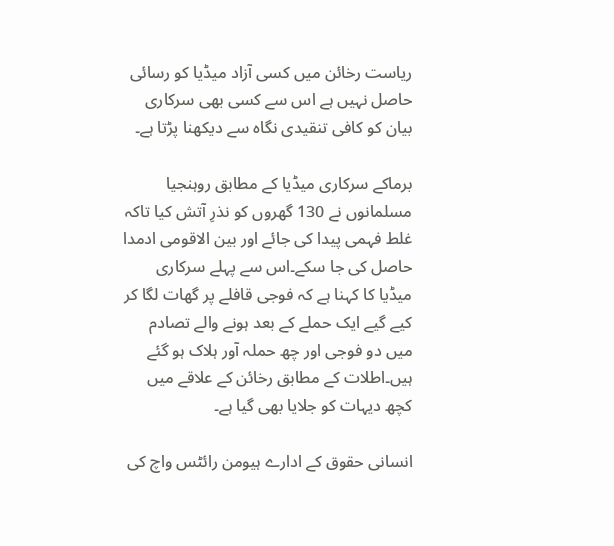ریاست رخائن میں کسی آزاد میڈیا کو رسائی حاصل نہیں ہے اس سے کسی بھی سرکاری بیان کو کافی تنقیدی نگاہ سے دیکھنا پڑتا ہے۔

برماکے سرکاری میڈیا کے مطابق روہنجیا مسلمانوں نے 130 گھروں کو نذرِ آتش کیا تاکہ غلط فہمی پیدا کی جائے اور بین الاقومی ادمدا حاصل کی جا سکے۔اس سے پہلے سرکاری میڈیا کا کہنا ہے کہ فوجی قافلے پر گھات لگا کر کیے گیے ایک حملے کے بعد ہونے والے تصادم میں دو فوجی اور چھ حملہ آور ہلاک ہو گئے ہیں۔اطلات کے مطابق رخائن کے علاقے میں کچھ دیہات کو جلایا بھی گیا ہے۔

انسانی حقوق کے ادارے ہیومن رائٹس واچ کی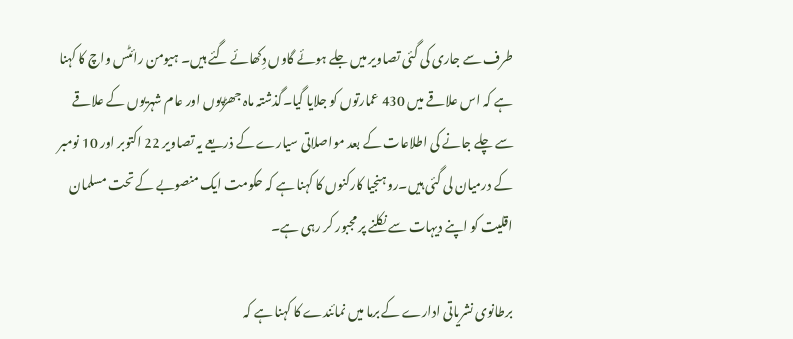طرف سے جاری کی گئی تصاویر میں جلے ہوئے گاوں دِکھائے گئے ہیں۔ ہیومن رائٹس واچ کا کہنا ہے کہ اس علاقے میں 430 عمارتوں کو جلایا گیا۔گذشتہ ماہ جھڑپوں اور عام شہریوں کے علاقے سے چلے جانے کی اطلاعات کے بعد مواصلاتی سیارے کے ذریعے یہ تصاویر 22 اکتوبر اور 10 نومبر کے درمیان لی گئی ہیں۔روہنجیا کارکنوں کا کہنا ہے کہ حکومت ایک منصوبے کے تحت مسلمان اقلیت کو اپنے دیہات سے نکلنے پر مجبور کر رہی ہے۔

برطانوی نشریاتی ادارے کے برما میں نمائندے کا کہنا ہے کہ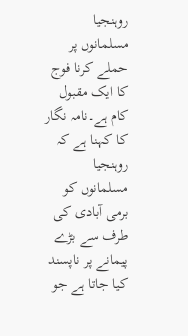روہنجیا مسلمانوں پر حملے کرنا فوج کا ایک مقبول کام ہے۔نامہ نگار کا کہنا ہے کہ روہنجیا مسلمانوں کو برمی آبادی کی طرف سے بڑے پیمانے پر ناپسند کیا جاتا ہے جو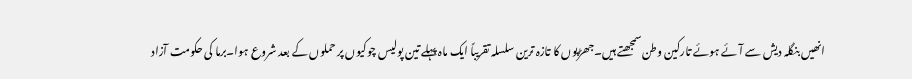انھیں بنگلہ دیش سے آئے ہوئے تارکین وطن سمجھتے ہیں۔جھڑپوں کا تازہ ترین سلسلہ تقریباً ایک ماہ پہلے تین پولیس چوکیوں پر حملوں کے بعد شروع ہوا۔برما کی حکومت آزاد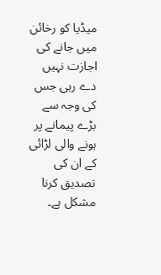میڈیا کو رخائن میں جانے کی اجازت نہیں دے رہی جس کی وجہ سے بڑے پیمانے پر ہونے والی لڑائی کے ان کی تصدیق کرنا مشکل ہے۔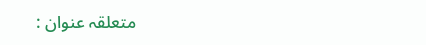متعلقہ عنوان :